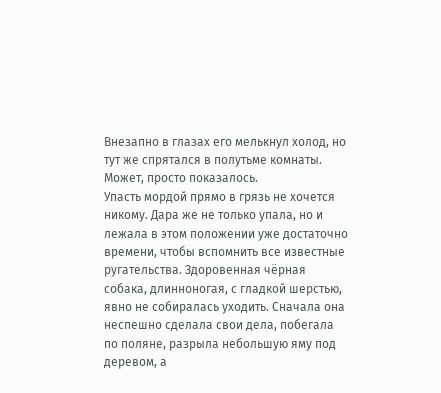Внезапно в глазах его мелькнул холод, но тут же спрятался в полутьме комнаты. Может, просто показалось.
Упасть мордой прямо в грязь не хочется никому. Дара же не только упала, но и лежала в этом положении уже достаточно времени, чтобы вспомнить все известные ругательства. Здоровенная чёрная собака, длинноногая, с гладкой шерстью, явно не собиралась уходить. Сначала она неспешно сделала свои дела, побегала по поляне, разрыла небольшую яму под деревом, а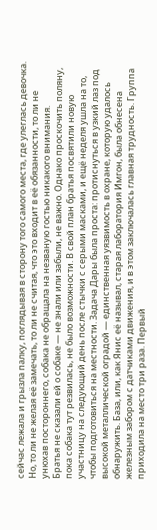сейчас лежала и грызла палку, поглядывая в сторону того самого места, где улеглась девочка. Но, то ли не желая её замечать, то ли не считая, что это входит в её обязанности, то ли не унюхав постороннего, собака не обращала на незваную гостью никакого внимания.
Братья не сказали ей о собаке — не знали или забыли, не важно. Однако проскочить поляну, пока собака тут резвилась, не было возможности. В свой план братья посвятили новую участницу на следующий день после стычки с серыми масками, и ещё неделя ушла на то, чтобы подготовиться на местности. Задача Дары была проста: протиснуться в узкий лаз под высокой металлической оградой — единственная уязвимость в охране, которую удалось обнаружить. База, или, как Янис её называл, старая лаборатория Имгон, была обнесена железным забором с датчиками движения, и в этом заключалась главная трудность. Группа приходила на место три раза. Первый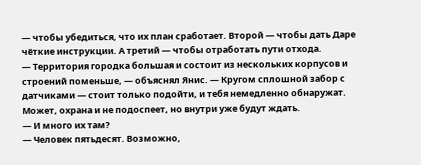— чтобы убедиться, что их план сработает. Второй — чтобы дать Даре чёткие инструкции. А третий — чтобы отработать пути отхода.
— Территория городка большая и состоит из нескольких корпусов и строений поменьше, — объяснял Янис. — Кругом сплошной забор с датчиками — стоит только подойти, и тебя немедленно обнаружат. Может, охрана и не подоспеет, но внутри уже будут ждать.
— И много их там?
— Человек пятьдесят. Возможно,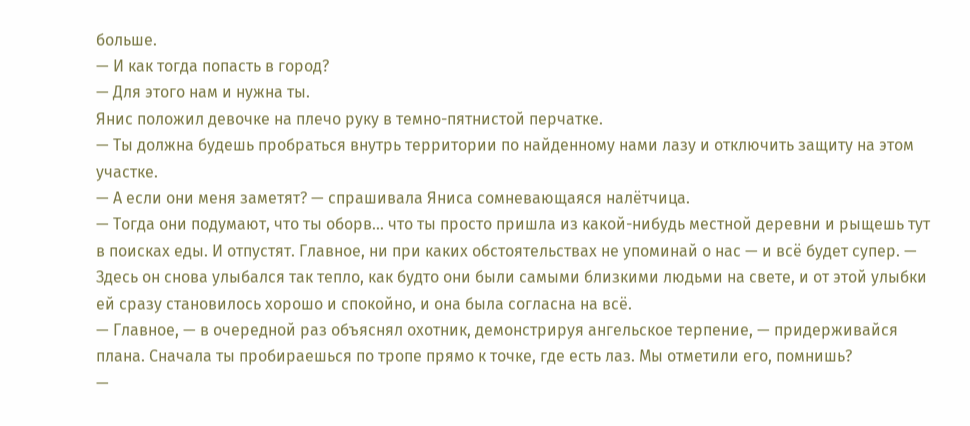больше.
— И как тогда попасть в город?
— Для этого нам и нужна ты.
Янис положил девочке на плечо руку в темно-пятнистой перчатке.
— Ты должна будешь пробраться внутрь территории по найденному нами лазу и отключить защиту на этом участке.
— А если они меня заметят? — спрашивала Яниса сомневающаяся налётчица.
— Тогда они подумают, что ты оборв… что ты просто пришла из какой-нибудь местной деревни и рыщешь тут в поисках еды. И отпустят. Главное, ни при каких обстоятельствах не упоминай о нас — и всё будет супер. — Здесь он снова улыбался так тепло, как будто они были самыми близкими людьми на свете, и от этой улыбки ей сразу становилось хорошо и спокойно, и она была согласна на всё.
— Главное, — в очередной раз объяснял охотник, демонстрируя ангельское терпение, — придерживайся плана. Сначала ты пробираешься по тропе прямо к точке, где есть лаз. Мы отметили его, помнишь?
—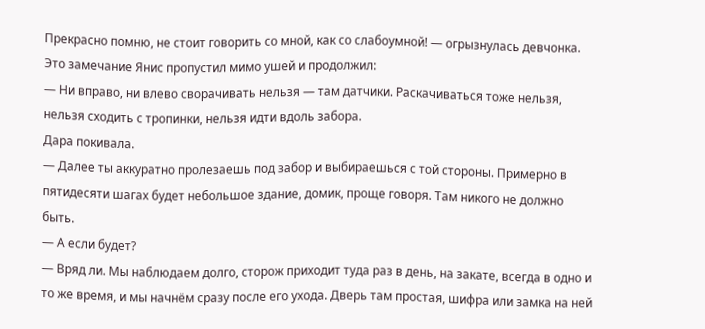Прекрасно помню, не стоит говорить со мной, как со слабоумной! — огрызнулась девчонка.
Это замечание Янис пропустил мимо ушей и продолжил:
— Ни вправо, ни влево сворачивать нельзя — там датчики. Раскачиваться тоже нельзя, нельзя сходить с тропинки, нельзя идти вдоль забора.
Дара покивала.
— Далее ты аккуратно пролезаешь под забор и выбираешься с той стороны. Примерно в пятидесяти шагах будет небольшое здание, домик, проще говоря. Там никого не должно быть.
— А если будет?
— Вряд ли. Мы наблюдаем долго, сторож приходит туда раз в день, на закате, всегда в одно и то же время, и мы начнём сразу после его ухода. Дверь там простая, шифра или замка на ней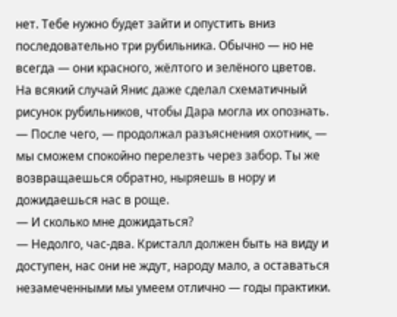нет. Тебе нужно будет зайти и опустить вниз последовательно три рубильника. Обычно — но не всегда — они красного, жёлтого и зелёного цветов.
На всякий случай Янис даже сделал схематичный рисунок рубильников, чтобы Дара могла их опознать.
— После чего, — продолжал разъяснения охотник, — мы сможем спокойно перелезть через забор. Ты же возвращаешься обратно, ныряешь в нору и дожидаешься нас в роще.
— И сколько мне дожидаться?
— Недолго, час-два. Кристалл должен быть на виду и доступен, нас они не ждут, народу мало, а оставаться незамеченными мы умеем отлично — годы практики.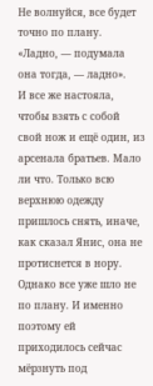Не волнуйся, все будет точно по плану.
«Ладно, — подумала она тогда, — ладно».
И все же настояла, чтобы взять с собой свой нож и ещё один, из арсенала братьев. Мало ли что. Только всю верхнюю одежду пришлось снять, иначе, как сказал Янис, она не протиснется в нору.
Однако все уже шло не по плану. И именно поэтому ей приходилось сейчас мёрзнуть под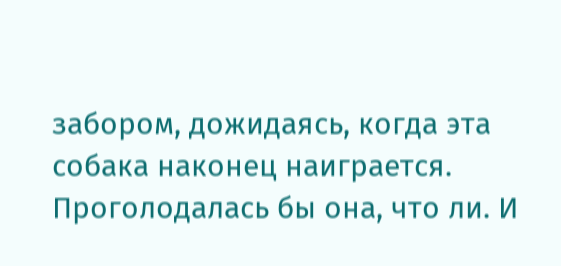забором, дожидаясь, когда эта собака наконец наиграется. Проголодалась бы она, что ли. И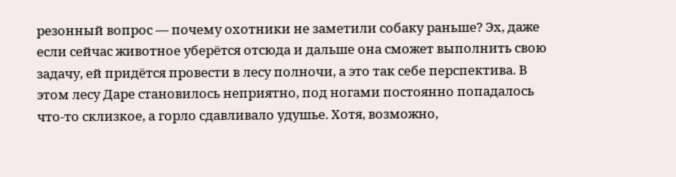резонный вопрос — почему охотники не заметили собаку раньше? Эх, даже если сейчас животное уберётся отсюда и дальше она сможет выполнить свою задачу, ей придётся провести в лесу полночи, а это так себе перспектива. В этом лесу Даре становилось неприятно, под ногами постоянно попадалось что-то склизкое, а горло сдавливало удушье. Хотя, возможно,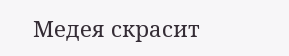Медея скрасит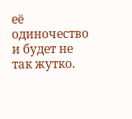её одиночество и будет не так жутко.